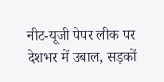नीट-यूजी पेपर लीक पर देशभर में उबाल, सड़कों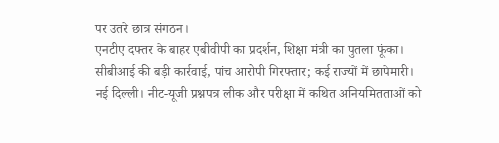पर उतरे छात्र संगठन।
एनटीए दफ्तर के बाहर एबीवीपी का प्रदर्शन, शिक्षा मंत्री का पुतला फूंका।
सीबीआई की बड़ी कार्रवाई, पांच आरोपी गिरफ्तार; कई राज्यों में छापेमारी।
नई दिल्ली। नीट-यूजी प्रश्नपत्र लीक और परीक्षा में कथित अनियमितताओं को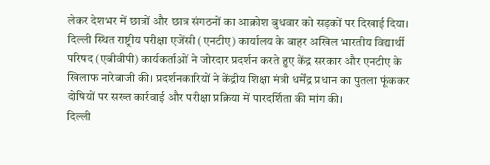लेकर देशभर में छात्रों और छात्र संगठनों का आक्रोश बुधवार को सड़कों पर दिखाई दिया।
दिल्ली स्थित राष्ट्रीय परीक्षा एजेंसी (एनटीए) कार्यालय के बाहर अखिल भारतीय विद्यार्थी परिषद (एबीवीपी) कार्यकर्ताओं ने जोरदार प्रदर्शन करते हुए केंद्र सरकार और एनटीए के खिलाफ नारेबाजी की। प्रदर्शनकारियों ने केंद्रीय शिक्षा मंत्री धर्मेंद्र प्रधान का पुतला फूंककर दोषियों पर सख्त कार्रवाई और परीक्षा प्रक्रिया में पारदर्शिता की मांग की।
दिल्ली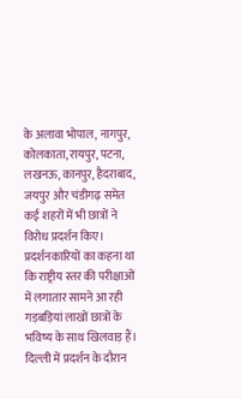के अलावा भोपाल, नागपुर, कोलकाता, रायपुर, पटना, लखनऊ, कानपुर, हैदराबाद, जयपुर और चंडीगढ़ समेत कई शहरों में भी छात्रों ने विरोध प्रदर्शन किए। प्रदर्शनकारियों का कहना था कि राष्ट्रीय स्तर की परीक्षाओं में लगातार सामने आ रही गड़बड़ियां लाखों छात्रों के भविष्य के साथ खिलवाड़ हैं।
दिल्ली में प्रदर्शन के दौरान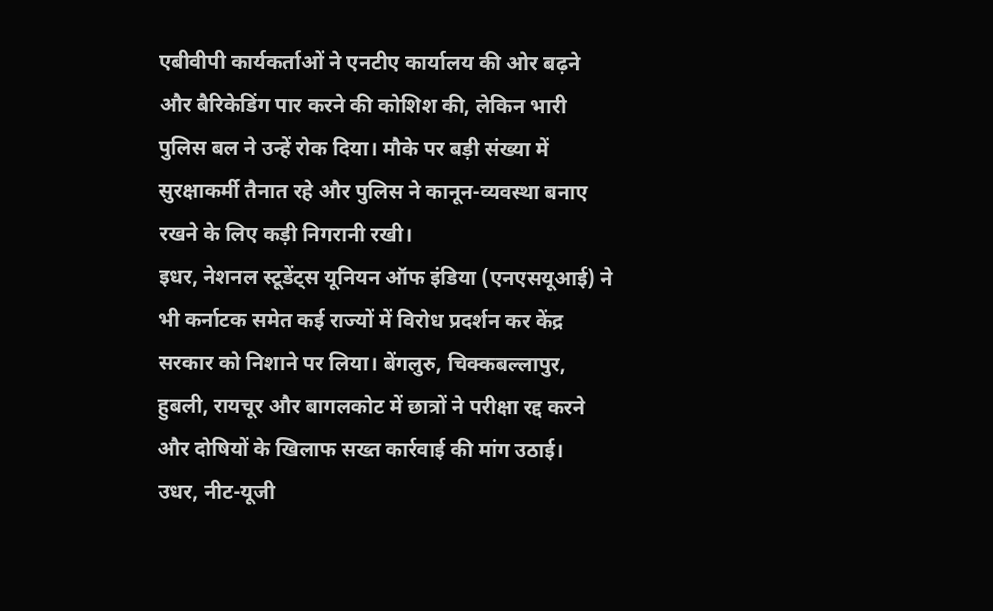एबीवीपी कार्यकर्ताओं ने एनटीए कार्यालय की ओर बढ़ने और बैरिकेडिंग पार करने की कोशिश की, लेकिन भारी पुलिस बल ने उन्हें रोक दिया। मौके पर बड़ी संख्या में सुरक्षाकर्मी तैनात रहे और पुलिस ने कानून-व्यवस्था बनाए रखने के लिए कड़ी निगरानी रखी।
इधर, नेशनल स्टूडेंट्स यूनियन ऑफ इंडिया (एनएसयूआई) ने भी कर्नाटक समेत कई राज्यों में विरोध प्रदर्शन कर केंद्र सरकार को निशाने पर लिया। बेंगलुरु, चिक्कबल्लापुर, हुबली, रायचूर और बागलकोट में छात्रों ने परीक्षा रद्द करने और दोषियों के खिलाफ सख्त कार्रवाई की मांग उठाई।
उधर, नीट-यूजी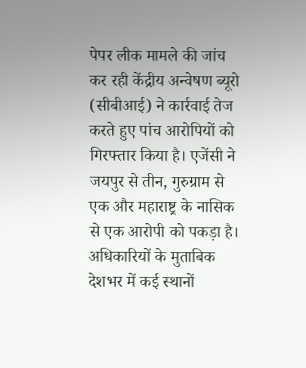पेपर लीक मामले की जांच कर रही केंद्रीय अन्वेषण ब्यूरो (सीबीआई) ने कार्रवाई तेज करते हुए पांच आरोपियों को गिरफ्तार किया है। एजेंसी ने जयपुर से तीन, गुरुग्राम से एक और महाराष्ट्र के नासिक से एक आरोपी को पकड़ा है। अधिकारियों के मुताबिक देशभर में कई स्थानों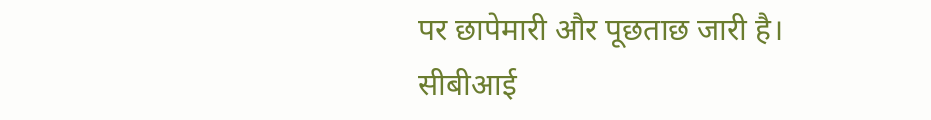पर छापेमारी और पूछताछ जारी है।
सीबीआई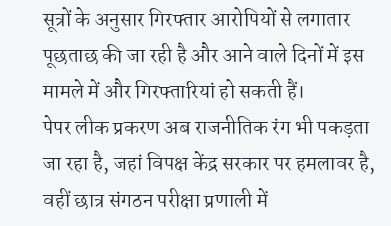सूत्रों के अनुसार गिरफ्तार आरोपियों से लगातार पूछताछ की जा रही है और आने वाले दिनों में इस मामले में और गिरफ्तारियां हो सकती हैं।
पेपर लीक प्रकरण अब राजनीतिक रंग भी पकड़ता जा रहा है, जहां विपक्ष केंद्र सरकार पर हमलावर है, वहीं छात्र संगठन परीक्षा प्रणाली में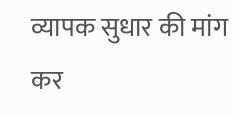व्यापक सुधार की मांग कर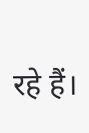रहे हैं।